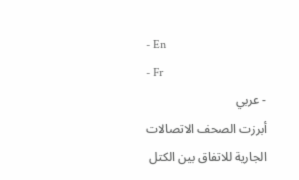- En
- Fr
- عربي
أبرزت الصحف الاتصالات الجارية للاتفاق بين الكتل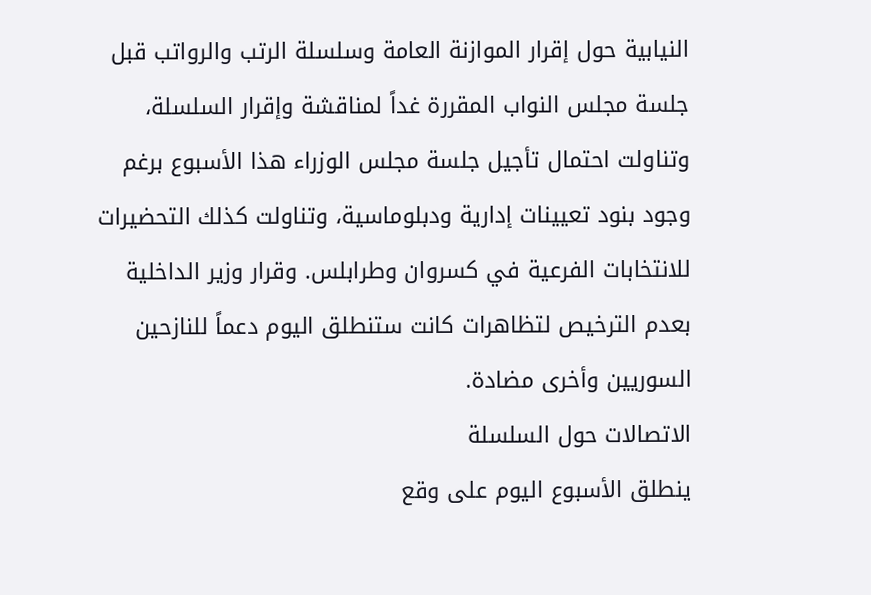النيابية حول إقرار الموازنة العامة وسلسلة الرتب والرواتب قبل جلسة مجلس النواب المقررة غداً لمناقشة وإقرار السلسلة، وتناولت احتمال تأجيل جلسة مجلس الوزراء هذا الأسبوع برغم وجود بنود تعيينات إدارية ودبلوماسية، وتناولت كذلك التحضيرات للانتخابات الفرعية في كسروان وطرابلس. وقرار وزير الداخلية بعدم الترخيص لتظاهرات كانت ستنطلق اليوم دعماً للنازحين السوريين وأخرى مضادة.
الاتصالات حول السلسلة
ينطلق الأسبوع اليوم على وقع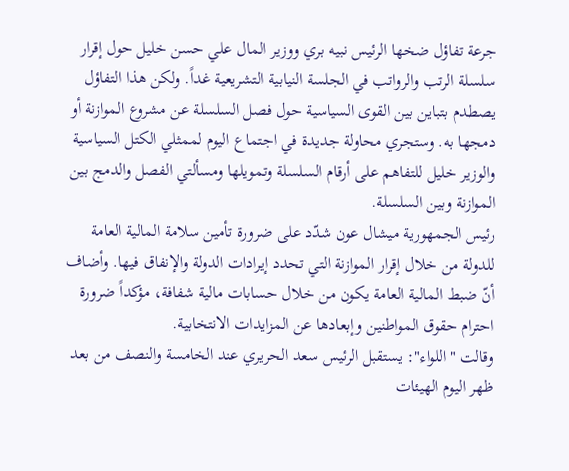جرعة تفاؤل ضخها الرئيس نبيه بري ووزير المال علي حسن خليل حول إقرار سلسلة الرتب والرواتب في الجلسة النيابية التشريعية غداً. ولكن هذا التفاؤل يصطدم بتباين بين القوى السياسية حول فصل السلسلة عن مشروع الموازنة أو دمجها به. وستجري محاولة جديدة في اجتماع اليوم لممثلي الكتل السياسية والوزير خليل للتفاهم على أرقام السلسلة وتمويلها ومسألتي الفصل والدمج بين الموازنة وبين السلسلة.
رئيس الجمهورية ميشال عون شدّد على ضرورة تأمين سلامة المالية العامة للدولة من خلال إقرار الموازنة التي تحدد إيرادات الدولة والإنفاق فيها. وأضاف أنّ ضبط المالية العامة يكون من خلال حسابات مالية شفافة، مؤكداً ضرورة احترام حقوق المواطنين وإبعادها عن المزايدات الانتخابية.
وقالت "اللواء": يستقبل الرئيس سعد الحريري عند الخامسة والنصف من بعد ظهر اليوم الهيئات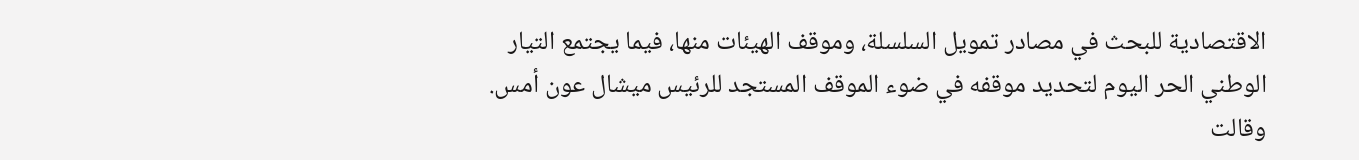الاقتصادية للبحث في مصادر تمويل السلسلة، وموقف الهيئات منها، فيما يجتمع التيار الوطني الحر اليوم لتحديد موقفه في ضوء الموقف المستجد للرئيس ميشال عون أمس.
وقالت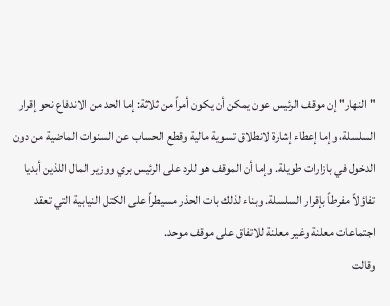"النهار" إن موقف الرئيس عون يمكن أن يكون أمراً من ثلاثة: إما الحد من الاندفاع نحو إقرار السلسلة، وإما إعطاء إشارة لانطلاق تسوية مالية وقطع الحساب عن السنوات الماضية من دون الدخول في بازارات طويلة. وإما أن الموقف هو للرد على الرئيس بري ووزير المال اللذين أبديا تفاؤلاً مفرطاً بإقرار السلسلة. وبناء لذلك بات الحذر مسيطراً على الكتل النيابية التي تعقد اجتماعات معلنة وغير معلنة للاتفاق على موقف موحد.
وقالت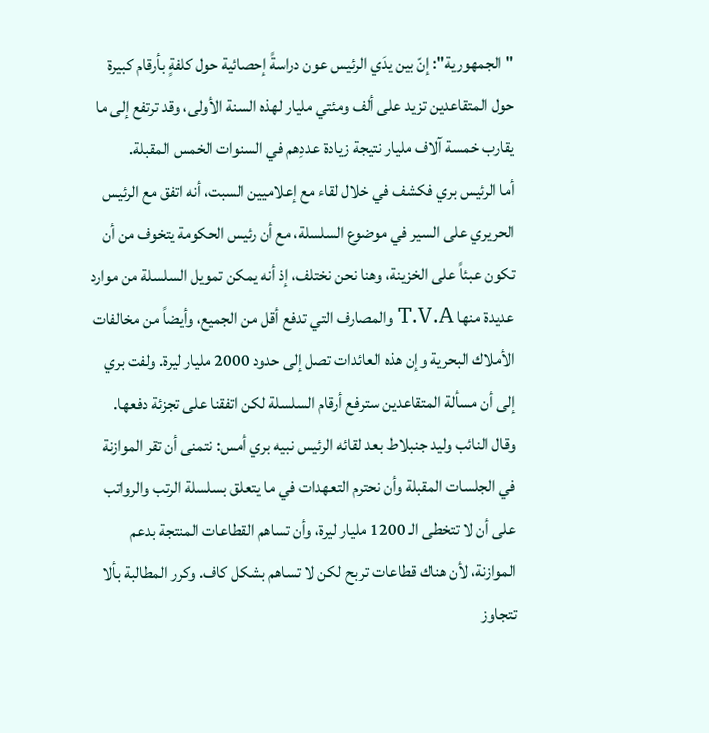"الجمهورية": إنّ بين يدَي الرئيس عون دراسةً إحصائية حول كلفةٍ بأرقام كبيرة حول المتقاعدين تزيد على ألف ومئتي مليار لهذه السنة الأولى، وقد ترتفع إلى ما يقارب خمسة آلاف مليار نتيجة زيادة عددِهم في السنوات الخمس المقبلة.
أما الرئيس بري فكشف في خلال لقاء مع إعلاميين السبت، أنه اتفق مع الرئيس الحريري على السير في موضوع السلسلة، مع أن رئيس الحكومة يتخوف من أن تكون عبئاً على الخزينة، وهنا نحن نختلف، إذ أنه يمكن تمويل السلسلة من موارد عديدة منها T.V.A والمصارف التي تدفع أقل من الجميع، وأيضاً من مخالفات الأملاك البحرية وإن هذه العائدات تصل إلى حدود 2000 مليار ليرة. ولفت بري إلى أن مسألة المتقاعدين سترفع أرقام السلسلة لكن اتفقنا على تجزئة دفعها.
وقال النائب وليد جنبلاط بعد لقائه الرئيس نبيه بري أمس: نتمنى أن تقر الموازنة في الجلسات المقبلة وأن نحترم التعهدات في ما يتعلق بسلسلة الرتب والرواتب على أن لا تتخطى الـ 1200 مليار ليرة، وأن تساهم القطاعات المنتجة بدعم الموازنة، لأن هناك قطاعات تربح لكن لا تساهم بشكل كاف. وكرر المطالبة بألا تتجاوز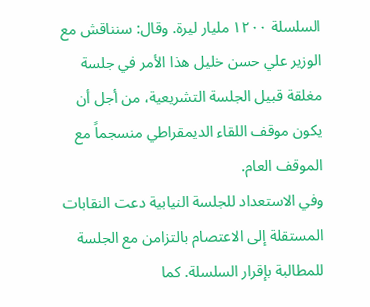السلسلة ١٢٠٠ مليار ليرة. وقال: سنناقش مع الوزير علي حسن خليل هذا الأمر في جلسة مغلقة قبيل الجلسة التشريعية، من أجل أن يكون موقف اللقاء الديمقراطي منسجماً مع الموقف العام.
وفي الاستعداد للجلسة النيابية دعت النقابات المستقلة إلى الاعتصام بالتزامن مع الجلسة للمطالبة بإقرار السلسلة. كما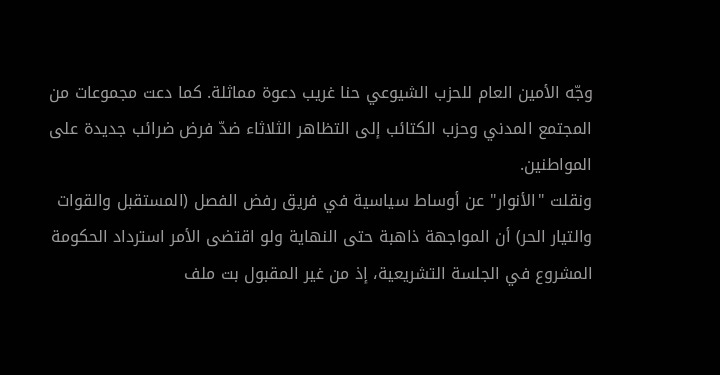وجّه الأمين العام للحزب الشيوعي حنا غريب دعوة مماثلة. كما دعت مجموعات من المجتمع المدني وحزب الكتائب إلى التظاهر الثلاثاء ضدّ فرض ضرائب جديدة على المواطنين.
ونقلت "الأنوار" عن أوساط سياسية في فريق رفض الفصل (المستقبل والقوات والتيار الحر) أن المواجهة ذاهبة حتى النهاية ولو اقتضى الأمر استرداد الحكومة المشروع في الجلسة التشريعية، إذ من غير المقبول بت ملف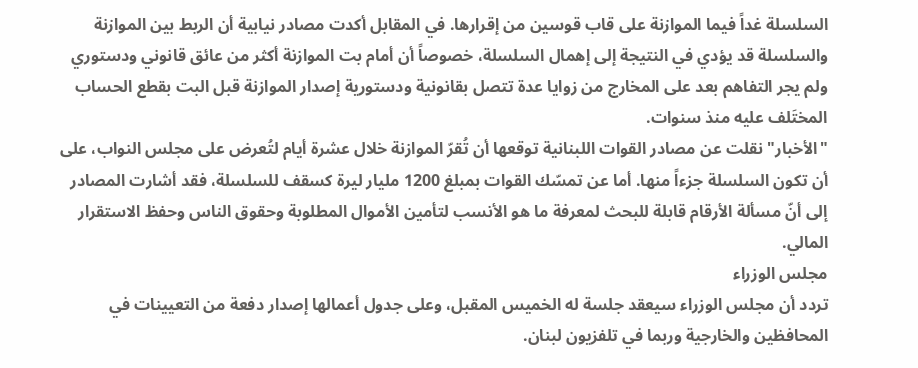السلسلة غداً فيما الموازنة على قاب قوسين من إقرارها. في المقابل أكدت مصادر نيابية أن الربط بين الموازنة والسلسلة قد يؤدي في النتيجة إلى إهمال السلسلة، خصوصاً أن أمام بت الموازنة أكثر من عائق قانوني ودستوري ولم يجر التفاهم بعد على المخارج من زوايا عدة تتصل بقانونية ودستورية إصدار الموازنة قبل البت بقطع الحساب المختَلف عليه منذ سنوات.
"الأخبار" نقلت عن مصادر القوات اللبنانية توقعها أن تُقرّ الموازنة خلال عشرة أيام لتُعرض على مجلس النواب، على أن تكون السلسلة جزءاً منها. أما عن تمسّك القوات بمبلغ 1200 مليار ليرة كسقف للسلسلة، فقد أشارت المصادر إلى أنّ مسألة الأرقام قابلة للبحث لمعرفة ما هو الأنسب لتأمين الأموال المطلوبة وحقوق الناس وحفظ الاستقرار المالي.
مجلس الوزراء
تردد أن مجلس الوزراء سيعقد جلسة له الخميس المقبل، وعلى جدول أعمالها إصدار دفعة من التعيينات في المحافظين والخارجية وربما في تلفزيون لبنان.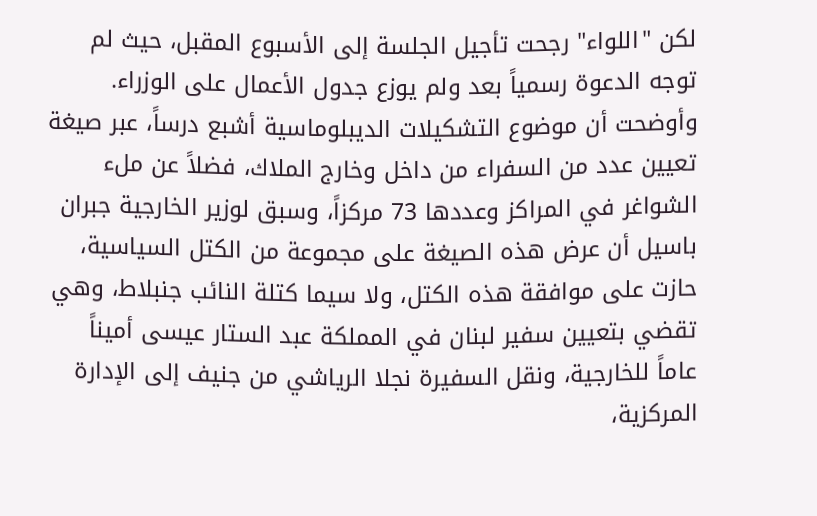لكن "اللواء" رجحت تأجيل الجلسة إلى الأسبوع المقبل، حيث لم توجه الدعوة رسمياً بعد ولم يوزع جدول الأعمال على الوزراء.
وأوضحت أن موضوع التشكيلات الديبلوماسية أشبع درساً، عبر صيغة تعيين عدد من السفراء من داخل وخارج الملاك، فضلاً عن ملء الشواغر في المراكز وعددها 73 مركزاً، وسبق لوزير الخارجية جبران باسيل أن عرض هذه الصيغة على مجموعة من الكتل السياسية، حازت على موافقة هذه الكتل، ولا سيما كتلة النائب جنبلاط، وهي تقضي بتعيين سفير لبنان في المملكة عبد الستار عيسى أميناً عاماً للخارجية، ونقل السفيرة نجلا الرياشي من جنيف إلى الإدارة المركزية،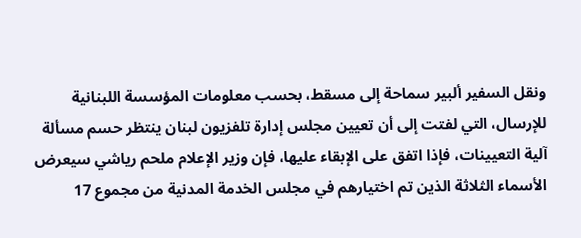ونقل السفير ألبير سماحة إلى مسقط، بحسب معلومات المؤسسة اللبنانية للإرسال، التي لفتت إلى أن تعيين مجلس إدارة تلفزيون لبنان ينتظر حسم مسألة آلية التعيينات، فإذا اتفق على الإبقاء عليها، فإن وزير الإعلام ملحم رياشي سيعرض الأسماء الثلاثة الذين تم اختيارهم في مجلس الخدمة المدنية من مجموع 17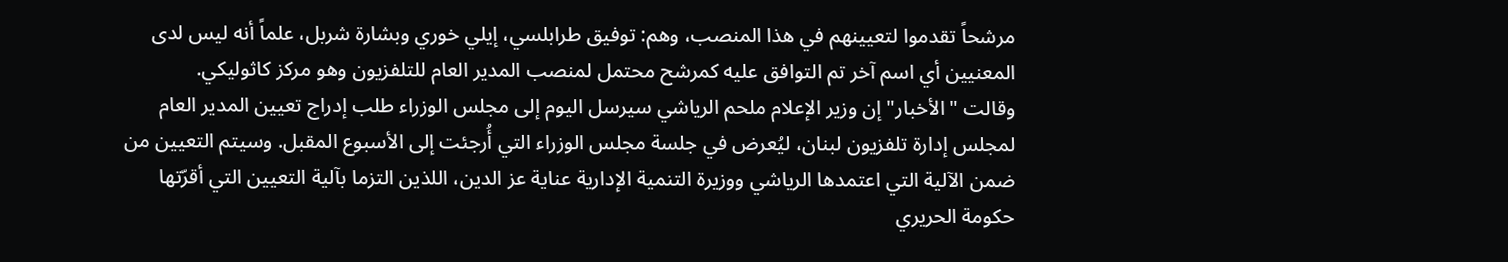مرشحاً تقدموا لتعيينهم في هذا المنصب، وهم: توفيق طرابلسي، إيلي خوري وبشارة شربل، علماً أنه ليس لدى المعنيين أي اسم آخر تم التوافق عليه كمرشح محتمل لمنصب المدير العام للتلفزيون وهو مركز كاثوليكي.
وقالت "الأخبار" إن وزير الإعلام ملحم الرياشي سيرسل اليوم إلى مجلس الوزراء طلب إدراج تعيين المدير العام لمجلس إدارة تلفزيون لبنان، ليُعرض في جلسة مجلس الوزراء التي أُرجئت إلى الأسبوع المقبل. وسيتم التعيين من ضمن الآلية التي اعتمدها الرياشي ووزيرة التنمية الإدارية عناية عز الدين، اللذين التزما بآلية التعيين التي أقرّتها حكومة الحريري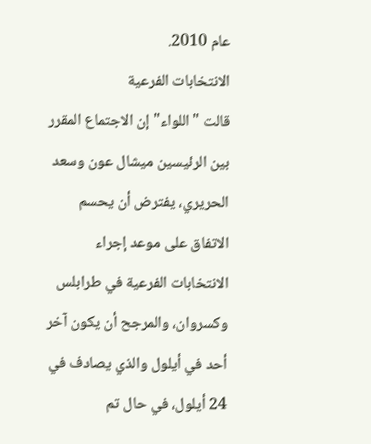عام 2010.
الانتخابات الفرعية
قالت "اللواء" إن الاجتماع المقرر بين الرئيسين ميشال عون وسعد الحريري، يفترض أن يحسم الاتفاق على موعد إجراء الانتخابات الفرعية في طرابلس وكسروان، والمرجح أن يكون آخر أحد في أيلول والذي يصادف في 24 أيلول، في حال تم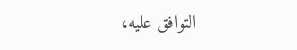التوافق عليه،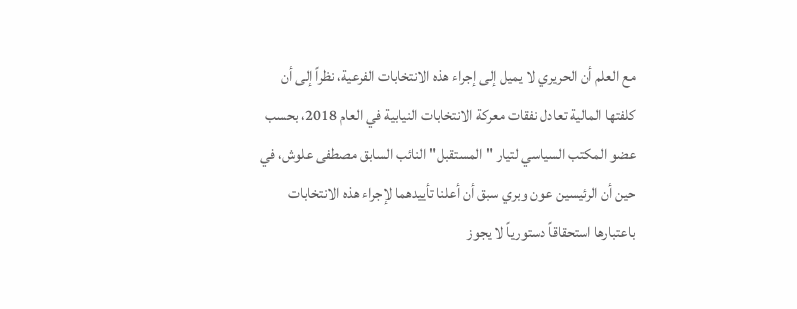مع العلم أن الحريري لا يميل إلى إجراء هذه الانتخابات الفرعية، نظراً إلى أن كلفتها المالية تعادل نفقات معركة الانتخابات النيابية في العام 2018، بحسب عضو المكتب السياسي لتيار "المستقبل" النائب السابق مصطفى علوش، في حين أن الرئيسين عون وبري سبق أن أعلنا تأييدهما لإجراء هذه الانتخابات باعتبارها استحقاقاً دستورياً لا يجوز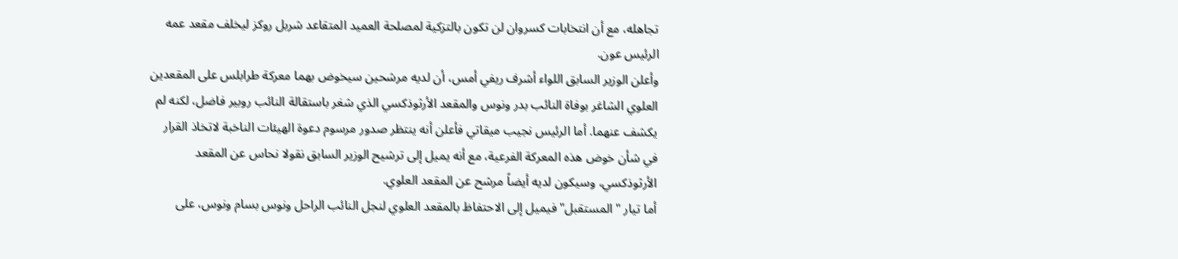تجاهله، مع أن انتخابات كسروان لن تكون بالتزكية لمصلحة العميد المتقاعد شربل روكز ليخلف مقعد عمه الرئيس عون.
وأعلن الوزير السابق اللواء أشرف ريفي أمس، أن لديه مرشحين سيخوض بهما معركة طرابلس على المقعدين العلوي الشاغر بوفاة النائب بدر ونوس والمقعد الأرثوذكسي الذي شغر باستقالة النائب روبير فاضل، لكنه لم يكشف عنهما. أما الرئيس نجيب ميقاتي فأعلن أنه ينتظر صدور مرسوم دعوة الهيئات الناخبة لاتخاذ القرار في شأن خوض هذه المعركة الفرعية، مع أنه يميل إلى ترشيح الوزير السابق نقولا نحاس عن المقعد الأرثوذكسي، وسيكون لديه أيضاً مرشح عن المقعد العلوي.
أما تيار "المستقبل" فيميل إلى الاحتفاظ بالمقعد العلوي لنجل النائب الراحل ونوس بسام ونوس، على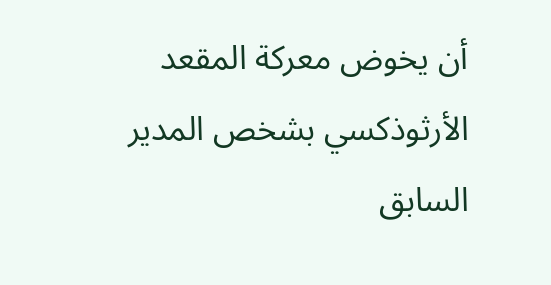أن يخوض معركة المقعد الأرثوذكسي بشخص المدير السابق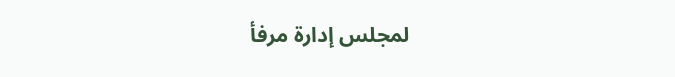لمجلس إدارة مرفأ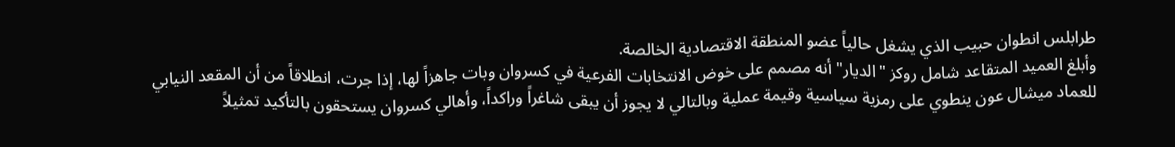طرابلس انطوان حبيب الذي يشغل حالياً عضو المنطقة الاقتصادية الخالصة.
وأبلغ العميد المتقاعد شامل روكز "الديار" أنه مصمم على خوض الانتخابات الفرعية في كسروان وبات جاهزاً لها، إذا جرت، انطلاقاً من أن المقعد النيابي للعماد ميشال عون ينطوي على رمزية سياسية وقيمة عملية وبالتالي لا يجوز أن يبقى شاغراً وراكداً، وأهالي كسروان يستحقون بالتأكيد تمثيلاً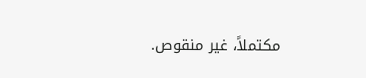مكتملاً، غير منقوص.